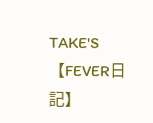TAKE'S【FEVER日記】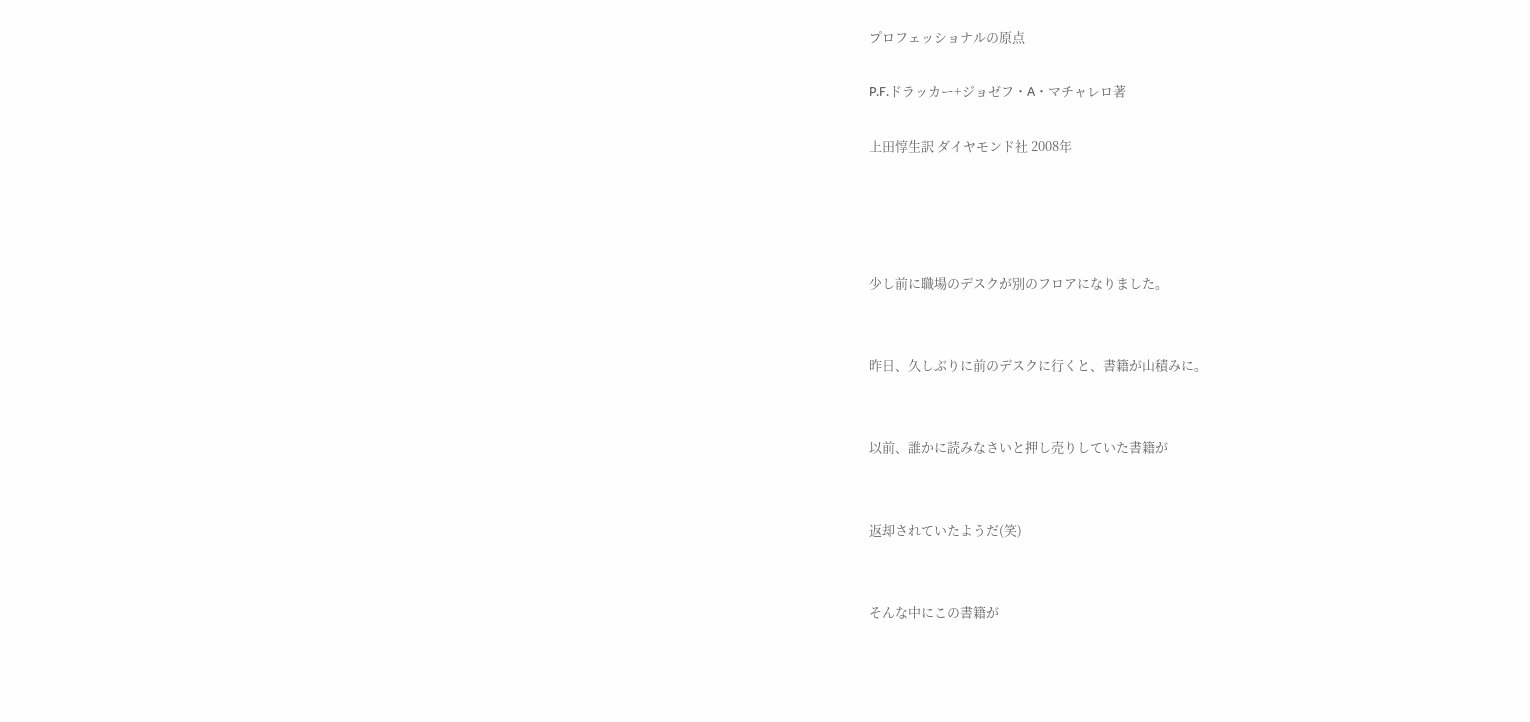プロフェッショナルの原点

P.F.ドラッカー+ジョゼフ・A・マチャレロ著

上田惇生訳 ダイヤモンド社 2008年




少し前に職場のデスクが別のフロアになりました。


昨日、久しぶりに前のデスクに行くと、書籍が山積みに。


以前、誰かに読みなさいと押し売りしていた書籍が


返却されていたようだ(笑)


そんな中にこの書籍が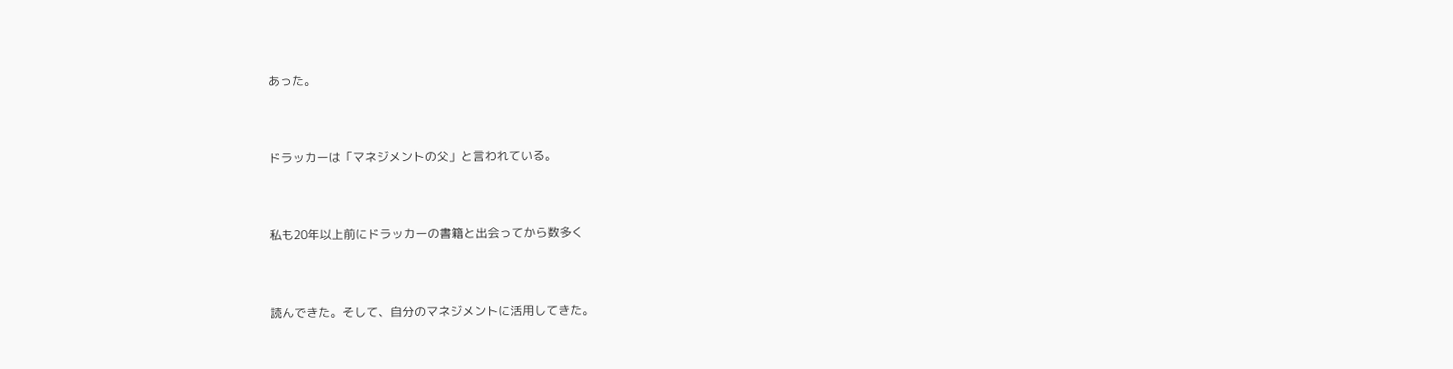あった。


ドラッカーは「マネジメントの父」と言われている。


私も20年以上前にドラッカーの書籍と出会ってから数多く


読んできた。そして、自分のマネジメントに活用してきた。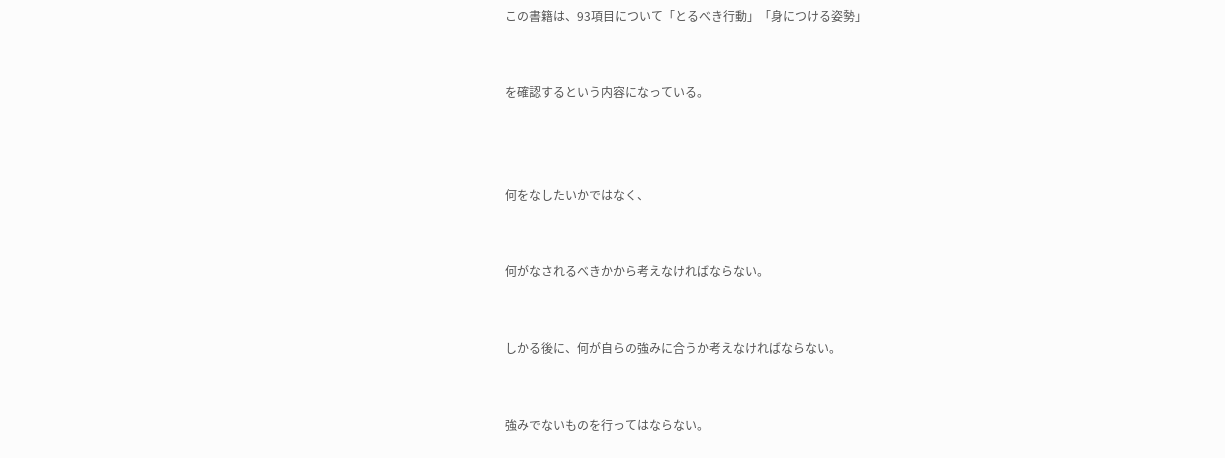この書籍は、93項目について「とるべき行動」「身につける姿勢」


を確認するという内容になっている。



何をなしたいかではなく、


何がなされるべきかから考えなければならない。


しかる後に、何が自らの強みに合うか考えなければならない。


強みでないものを行ってはならない。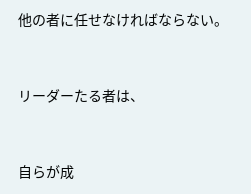他の者に任せなければならない。


リーダーたる者は、


自らが成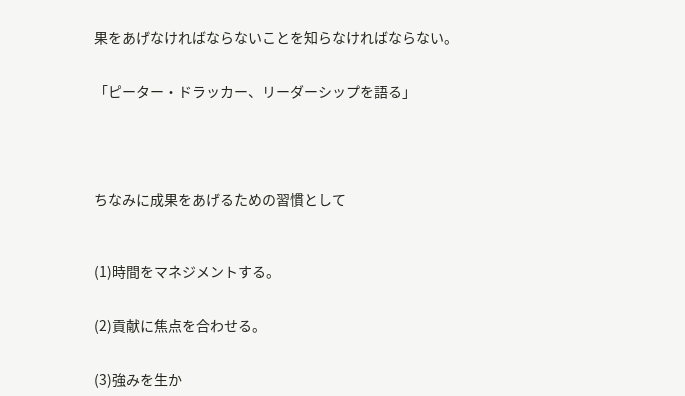果をあげなければならないことを知らなければならない。


「ピーター・ドラッカー、リーダーシップを語る」





ちなみに成果をあげるための習慣として



(1)時間をマネジメントする。


(2)貢献に焦点を合わせる。


(3)強みを生か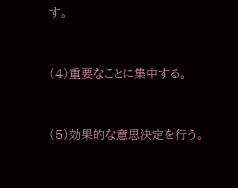す。


(4)重要なことに集中する。


(5)効果的な意思決定を行う。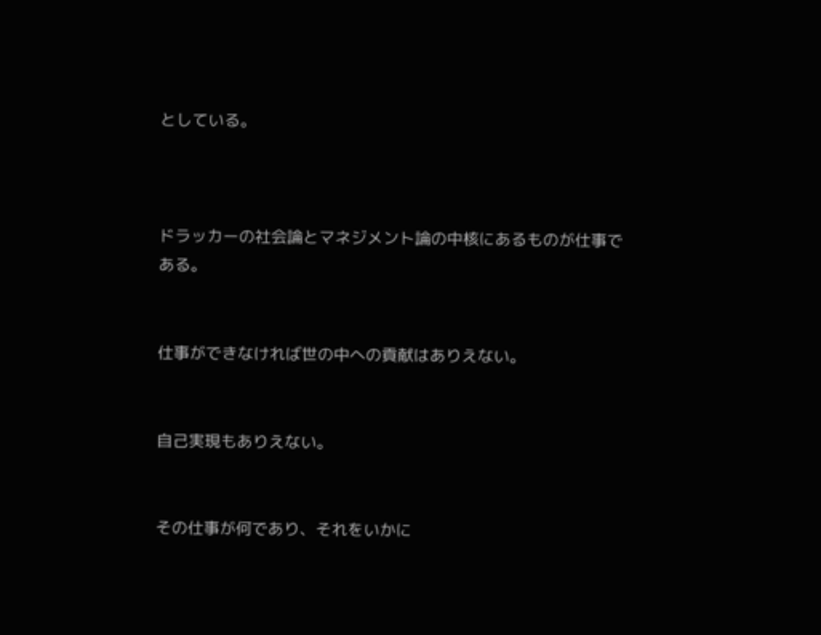としている。



ドラッカーの社会論とマネジメント論の中核にあるものが仕事である。


仕事ができなければ世の中への貢献はありえない。


自己実現もありえない。


その仕事が何であり、それをいかに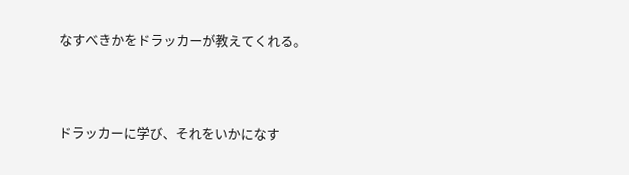なすべきかをドラッカーが教えてくれる。




ドラッカーに学び、それをいかになす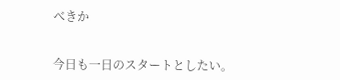べきか


今日も一日のスタートとしたい。